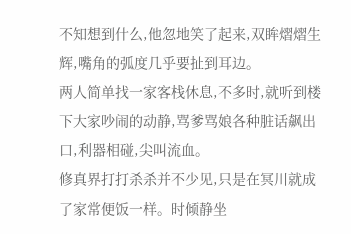不知想到什么,他忽地笑了起来,双眸熠熠生辉,嘴角的弧度几乎要扯到耳边。
两人简单找一家客栈休息,不多时,就听到楼下大家吵闹的动静,骂爹骂娘各种脏话飙出口,利器相碰,尖叫流血。
修真界打打杀杀并不少见,只是在冥川就成了家常便饭一样。时倾静坐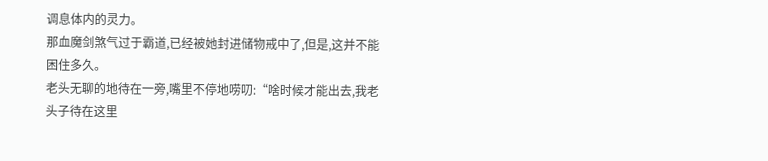调息体内的灵力。
那血魔剑煞气过于霸道,已经被她封进储物戒中了,但是,这并不能困住多久。
老头无聊的地待在一旁,嘴里不停地唠叨:“啥时候才能出去,我老头子待在这里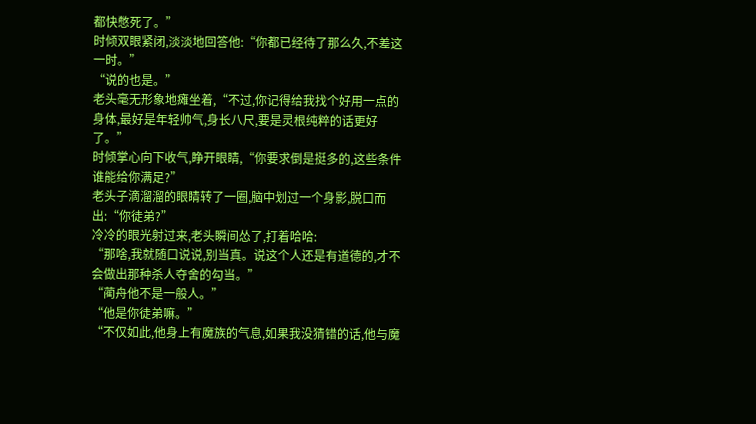都快憋死了。”
时倾双眼紧闭,淡淡地回答他:“你都已经待了那么久,不差这一时。”
“说的也是。”
老头毫无形象地瘫坐着,“不过,你记得给我找个好用一点的身体,最好是年轻帅气,身长八尺,要是灵根纯粹的话更好了。”
时倾掌心向下收气,睁开眼睛,“你要求倒是挺多的,这些条件谁能给你满足?”
老头子滴溜溜的眼睛转了一圈,脑中划过一个身影,脱口而出:“你徒弟?”
冷冷的眼光射过来,老头瞬间怂了,打着哈哈:
“那啥,我就随口说说,别当真。说这个人还是有道德的,才不会做出那种杀人夺舍的勾当。”
“蔺舟他不是一般人。”
“他是你徒弟嘛。”
“不仅如此,他身上有魔族的气息,如果我没猜错的话,他与魔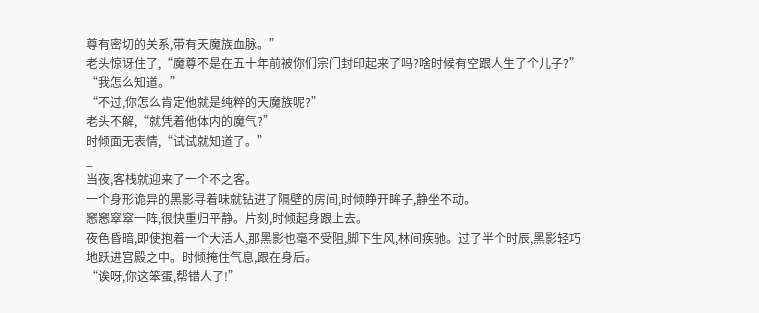尊有密切的关系,带有天魔族血脉。”
老头惊讶住了,“魔尊不是在五十年前被你们宗门封印起来了吗?啥时候有空跟人生了个儿子?”
“我怎么知道。”
“不过,你怎么肯定他就是纯粹的天魔族呢?”
老头不解,“就凭着他体内的魔气?”
时倾面无表情,“试试就知道了。”
_
当夜,客栈就迎来了一个不之客。
一个身形诡异的黑影寻着味就钻进了隔壁的房间,时倾睁开眸子,静坐不动。
窸窸窣窣一阵,很快重归平静。片刻,时倾起身跟上去。
夜色昏暗,即使抱着一个大活人,那黑影也毫不受阻,脚下生风,林间疾驰。过了半个时辰,黑影轻巧地跃进宫殿之中。时倾掩住气息,跟在身后。
“诶呀,你这笨蛋,帮错人了!”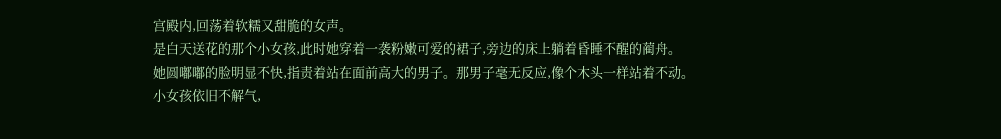宫殿内,回荡着软糯又甜脆的女声。
是白天送花的那个小女孩,此时她穿着一袭粉嫩可爱的裙子,旁边的床上躺着昏睡不醒的蔺舟。
她圆嘟嘟的脸明显不快,指责着站在面前高大的男子。那男子毫无反应,像个木头一样站着不动。
小女孩依旧不解气,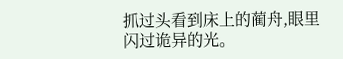抓过头看到床上的蔺舟,眼里闪过诡异的光。